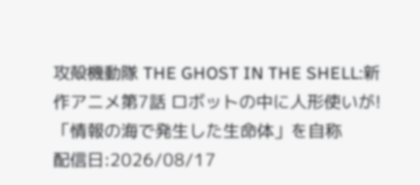攻殻機動隊 THE GHOST IN THE SHELL:新作アニメ第7話 ロボットの中に人形使いが! 「情報の海で発生した生命体」を自称
配信日:2026/08/17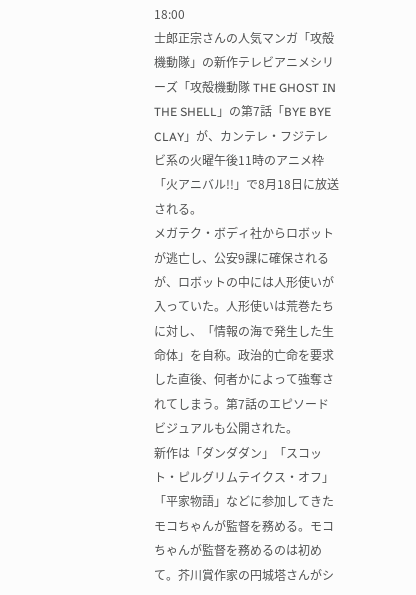18:00
士郎正宗さんの人気マンガ「攻殻機動隊」の新作テレビアニメシリーズ「攻殻機動隊 THE GHOST IN THE SHELL」の第7話「BYE BYE CLAY」が、カンテレ・フジテレビ系の火曜午後11時のアニメ枠「火アニバル!!」で8月18日に放送される。
メガテク・ボディ社からロボットが逃亡し、公安9課に確保されるが、ロボットの中には人形使いが入っていた。人形使いは荒巻たちに対し、「情報の海で発生した生命体」を自称。政治的亡命を要求した直後、何者かによって強奪されてしまう。第7話のエピソードビジュアルも公開された。
新作は「ダンダダン」「スコット・ピルグリムテイクス・オフ」「平家物語」などに参加してきたモコちゃんが監督を務める。モコちゃんが監督を務めるのは初めて。芥川賞作家の円城塔さんがシ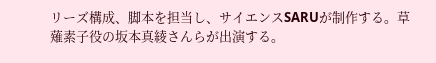リーズ構成、脚本を担当し、サイエンスSARUが制作する。草薙素子役の坂本真綾さんらが出演する。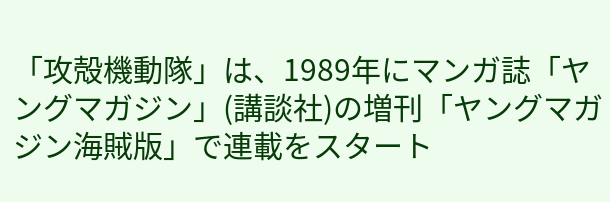「攻殻機動隊」は、1989年にマンガ誌「ヤングマガジン」(講談社)の増刊「ヤングマガジン海賊版」で連載をスタート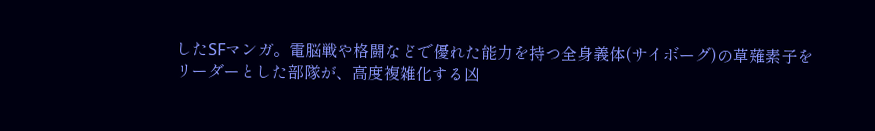したSFマンガ。電脳戦や格闘などで優れた能力を持つ全身義体(サイボーグ)の草薙素子をリーダーとした部隊が、高度複雑化する凶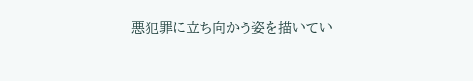悪犯罪に立ち向かう姿を描いてい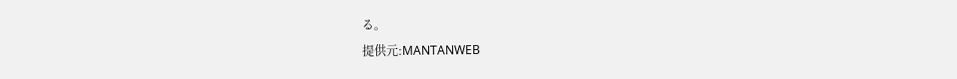る。
提供元:MANTANWEB